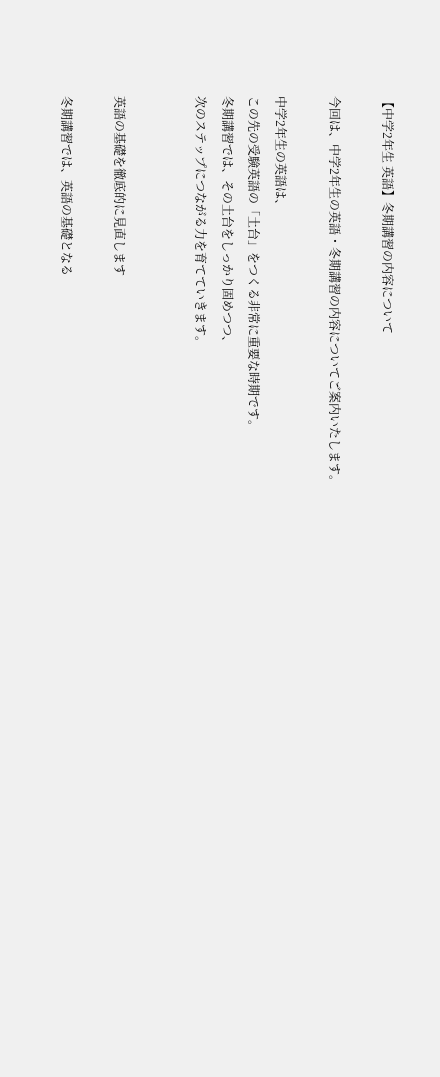【中学2年生 英語】冬期講習の内容について

今回は、中学2年生の英語・冬期講習の内容についてご案内いたします。

中学2年生の英語は、
この先の受験英語の「土台」をつくる非常に重要な時期です。
冬期講習では、その土台をしっかり固めつつ、
次のステップにつながる力を育てていきます。


英語の基礎を徹底的に見直します

冬期講習では、英語の基礎となる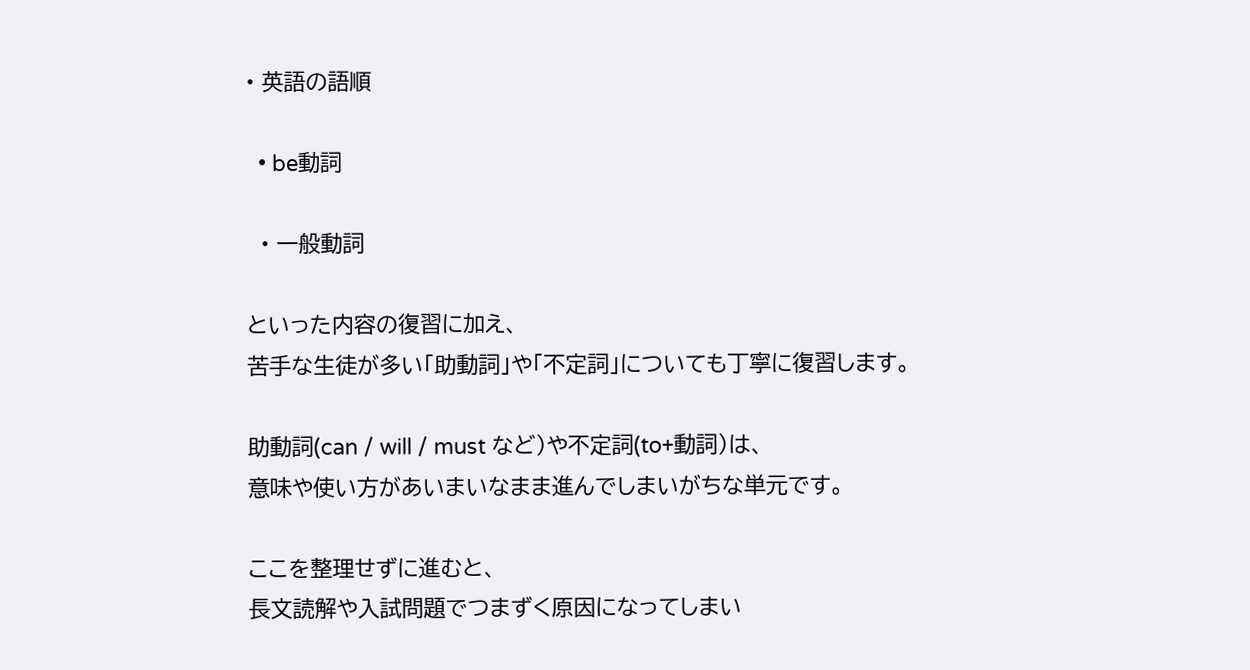• 英語の語順

  • be動詞

  • 一般動詞

といった内容の復習に加え、
苦手な生徒が多い「助動詞」や「不定詞」についても丁寧に復習します。

助動詞(can / will / must など)や不定詞(to+動詞)は、
意味や使い方があいまいなまま進んでしまいがちな単元です。

ここを整理せずに進むと、
長文読解や入試問題でつまずく原因になってしまい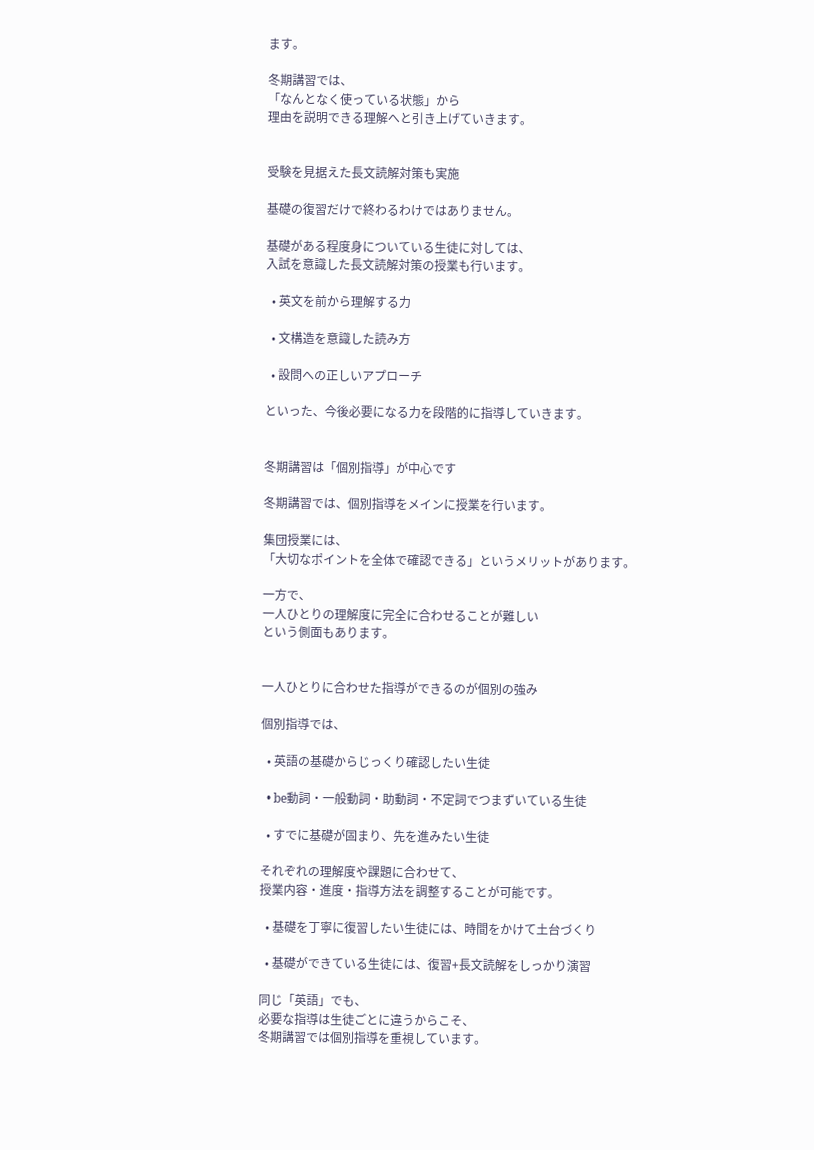ます。

冬期講習では、
「なんとなく使っている状態」から
理由を説明できる理解へと引き上げていきます。


受験を見据えた長文読解対策も実施

基礎の復習だけで終わるわけではありません。

基礎がある程度身についている生徒に対しては、
入試を意識した長文読解対策の授業も行います。

  • 英文を前から理解する力

  • 文構造を意識した読み方

  • 設問への正しいアプローチ

といった、今後必要になる力を段階的に指導していきます。


冬期講習は「個別指導」が中心です

冬期講習では、個別指導をメインに授業を行います。

集団授業には、
「大切なポイントを全体で確認できる」というメリットがあります。

一方で、
一人ひとりの理解度に完全に合わせることが難しい
という側面もあります。


一人ひとりに合わせた指導ができるのが個別の強み

個別指導では、

  • 英語の基礎からじっくり確認したい生徒

  • be動詞・一般動詞・助動詞・不定詞でつまずいている生徒

  • すでに基礎が固まり、先を進みたい生徒

それぞれの理解度や課題に合わせて、
授業内容・進度・指導方法を調整することが可能です。

  • 基礎を丁寧に復習したい生徒には、時間をかけて土台づくり

  • 基礎ができている生徒には、復習+長文読解をしっかり演習

同じ「英語」でも、
必要な指導は生徒ごとに違うからこそ、
冬期講習では個別指導を重視しています。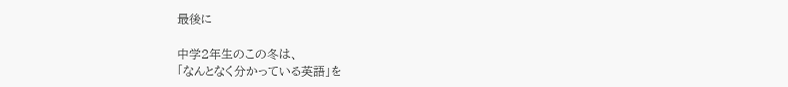最後に

中学2年生のこの冬は、
「なんとなく分かっている英語」を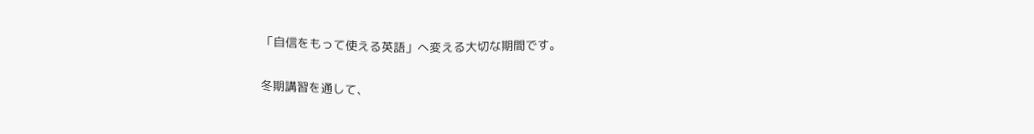「自信をもって使える英語」へ変える大切な期間です。

冬期講習を通して、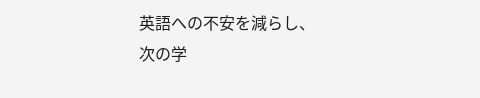英語への不安を減らし、
次の学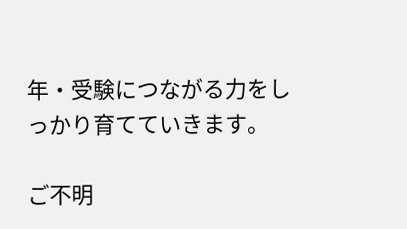年・受験につながる力をしっかり育てていきます。

ご不明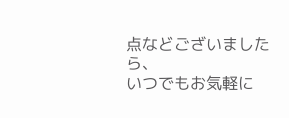点などございましたら、
いつでもお気軽に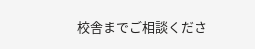校舎までご相談くださ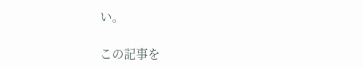い。

この記事を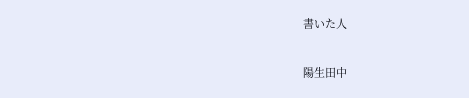書いた人

陽生田中